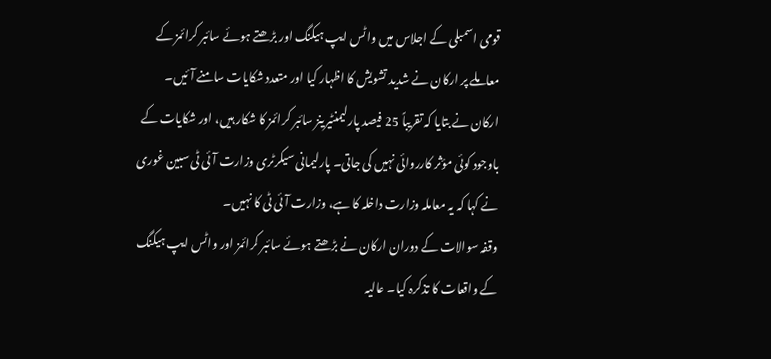قومی اسمبلی کے اجلاس میں واٹس ایپ ہیکنگ اور بڑھتے ہوئے سائبر کرائمز کے معاملے پر ارکان نے شدید تشویش کا اظہار کیا اور متعدد شکایات سامنے آئیں۔
ارکان نے بتایا کہ تقریباً 25 فیصد پارلیمنٹیرینز سائبر کرائمز کا شکار ہیں، اور شکایات کے باوجود کوئی مؤثر کارروائی نہیں کی جاتی۔ پارلیمانی سیکرٹری وزارت آئی ٹی سبین غوری نے کہا کہ یہ معاملہ وزارت داخلہ کا ہے، وزارت آئی ٹی کا نہیں۔
وقفہ سوالات کے دوران ارکان نے بڑھتے ہوئے سائبر کرائمز اور واٹس ایپ ہیکنگ کے واقعات کا تذکرہ کیا۔ عالیہ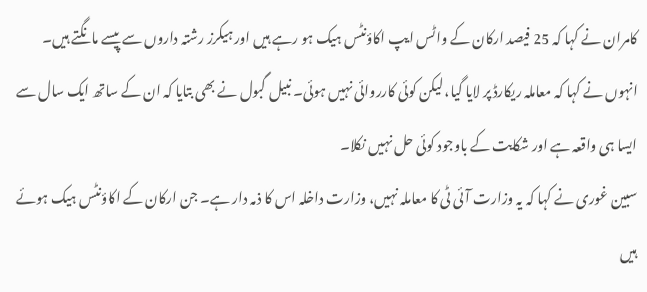کامران نے کہا کہ 25 فیصد ارکان کے واٹس ایپ اکاؤنٹس ہیک ہو رہے ہیں اور ہیکرز رشتہ داروں سے پیسے مانگتے ہیں۔ انہوں نے کہا کہ معاملہ ریکارڈ پر لایا گیا، لیکن کوئی کارروائی نہیں ہوئی۔ نبیل گبول نے بھی بتایا کہ ان کے ساتھ ایک سال سے ایسا ہی واقعہ ہے اور شکایت کے باوجود کوئی حل نہیں نکلا۔
سبین غوری نے کہا کہ یہ وزارت آئی ٹی کا معاملہ نہیں، وزارت داخلہ اس کا ذمہ دار ہے۔ جن ارکان کے اکاؤنٹس ہیک ہوئے ہیں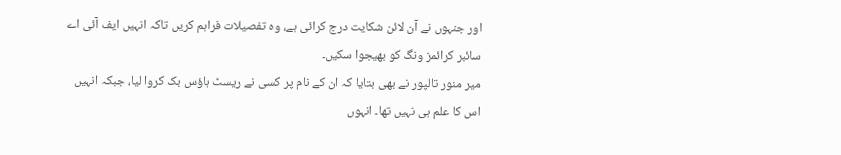اور جنہوں نے آن لائن شکایت درج کرائی ہے، وہ تفصیلات فراہم کریں تاکہ انہیں ایف آئی اے سائبر کرائمز ونگ کو بھیجوا سکیں۔
میر منور تالپور نے بھی بتایا کہ ان کے نام پر کسی نے ریسٹ ہاؤس بک کروا لیا، جبکہ انہیں اس کا علم ہی نہیں تھا۔ انہوں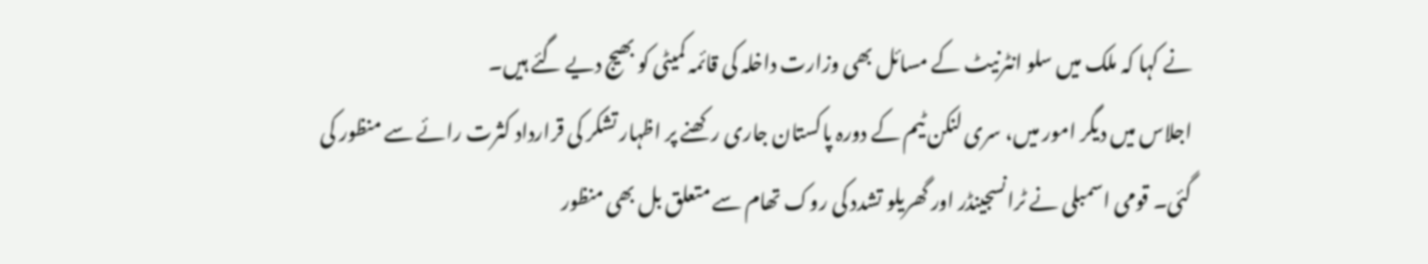نے کہا کہ ملک میں سلو انٹرنیٹ کے مسائل بھی وزارت داخلہ کی قائمہ کمیٹی کو بھیج دیے گئے ہیں۔
اجلاس میں دیگر امور میں، سری لنکن ٹیم کے دورہ پاکستان جاری رکھنے پر اظہار تشکر کی قرارداد کثرت رائے سے منظور کی گئی۔ قومی اسمبلی نے ٹرانسجینڈر اور گھریلو تشدد کی روک تھام سے متعلق بل بھی منظور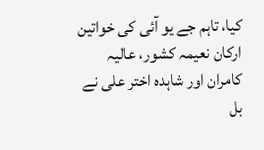کیا، تاہم جے یو آئی کی خواتین ارکان نعیمہ کشور، عالیہ کامران اور شاہدہ اختر علی نے بل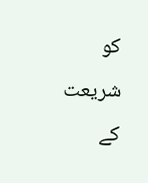کو شریعت کے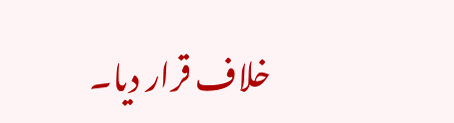خلاف قرار دیا۔